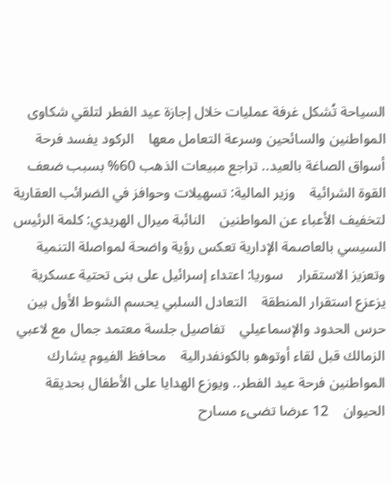السياحة تُشكل غرفة عمليات خلال إجازة عيد الفطر لتلقي شكاوى المواطنين والسائحين وسرعة التعامل معها    الركود يفسد فرحة أسواق الصاغة بالعيد.. تراجع مبيعات الذهب 60% بسبب ضعف القوة الشرائية    وزير المالية: تسهيلات وحوافز في الضرائب العقارية لتخفيف الأعباء عن المواطنين    النائبة ميرال الهريدي: كلمة الرئيس السيسي بالعاصمة الإدارية تعكس رؤية واضحة لمواصلة التنمية وتعزيز الاستقرار    سوريا: اعتداء إسرائيل على بنى تحتية عسكرية يزعزع استقرار المنطقة    التعادل السلبي يحسم الشوط الأول بين حرس الحدود والإسماعيلي    تفاصيل جلسة معتمد جمال مع لاعبي الزمالك قبل لقاء أوتوهو بالكونفدرالية    محافظ الفيوم يشارك المواطنين فرحة عيد الفطر.. ويوزع الهدايا على الأطفال بحديقة الحيوان    12 عرضا تضىء مسارح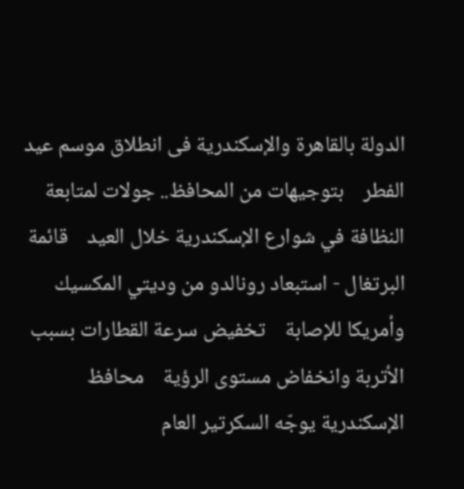الدولة بالقاهرة والإسكندرية فى انطلاق موسم عيد الفطر    بتوجيهات من المحافظ.. جولات لمتابعة النظافة في شوارع الإسكندرية خلال العيد    قائمة البرتغال - استبعاد رونالدو من وديتي المكسيك وأمريكا للإصابة    تخفيض سرعة القطارات بسبب الأتربة وانخفاض مستوى الرؤية    محافظ الإسكندرية يوجّه السكرتير العام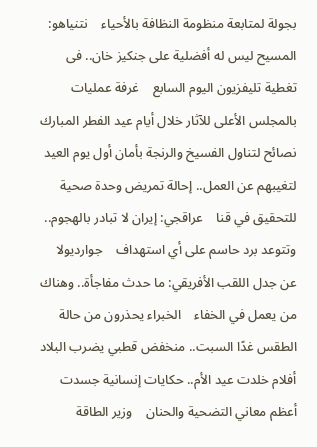بجولة لمتابعة منظومة النظافة بالأحياء    نتنياهو: المسيح ليس له أفضلية على جنكيز خان.. فى تغطية تليفزيون اليوم السابع    غرفة عمليات بالمجلس الأعلى للآثار خلال أيام عيد الفطر المبارك    نصائح لتناول الفسيخ والرنجة بأمان أول يوم العيد    لتغيبهم عن العمل.. إحالة تمريض وحدة صحية للتحقيق في قنا    عراقجي: إيران لا تبادر بالهجوم.. وتتوعد برد حاسم على أي استهداف    جوارديولا عن جدل اللقب الأفريقي: ما حدث مفاجأة.. وهناك من يعمل في الخفاء    الخبراء يحذرون من حالة الطقس غدًا السبت.. منخفض قطبي يضرب البلاد    أفلام خلدت عيد الأم.. حكايات إنسانية جسدت أعظم معاني التضحية والحنان    وزير الطاقة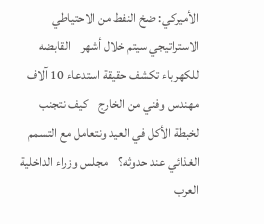الأميركي: ضخ النفط من الاحتياطي الاستراتيجي سيتم خلال أشهر    القابضه للكهرباء تكشف حقيقة استدعاء 10 آلاف مهندس وفني من الخارج    كيف نتجنب لخبطة الأكل في العيد ونتعامل مع التسمم الغذائي عند حدوثه؟    مجلس وزراء الداخلية العرب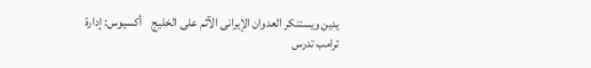يدين ويستنكر العدوان الإيرانى الآثم على الخليج    أكسيوس: إدارة ترامب تدرس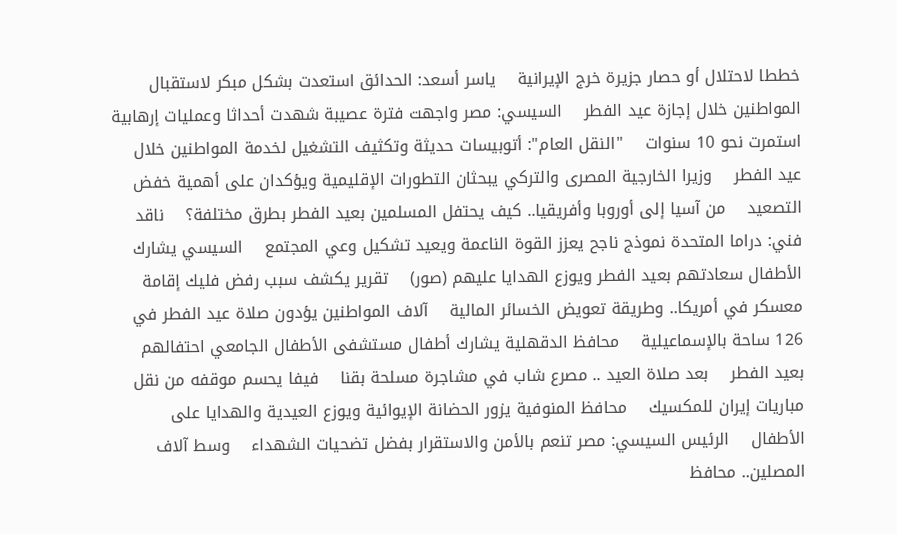خططا لاحتلال أو حصار جزيرة خرج الإيرانية    ياسر أسعد: الحدائق استعدت بشكل مبكر لاستقبال المواطنين خلال إجازة عيد الفطر    السيسي: مصر واجهت فترة عصيبة شهدت أحداثا وعمليات إرهابية استمرت نحو 10 سنوات    "النقل العام": أتوبيسات حديثة وتكثيف التشغيل لخدمة المواطنين خلال عيد الفطر    وزيرا الخارجية المصرى والتركي يبحثان التطورات الإقليمية ويؤكدان على أهمية خفض التصعيد    من آسيا إلى أوروبا وأفريقيا.. كيف يحتفل المسلمين بعيد الفطر بطرق مختلفة؟    ناقد فني: دراما المتحدة نموذج ناجح يعزز القوة الناعمة ويعيد تشكيل وعي المجتمع    السيسي يشارك الأطفال سعادتهم بعيد الفطر ويوزع الهدايا عليهم (صور)    تقرير يكشف سبب رفض فليك إقامة معسكر في أمريكا.. وطريقة تعويض الخسائر المالية    آلاف المواطنين يؤدون صلاة عيد الفطر في 126 ساحة بالإسماعيلية    محافظ الدقهلية يشارك أطفال مستشفى الأطفال الجامعي احتفالهم بعيد الفطر    بعد صلاة العيد .. مصرع شاب في مشاجرة مسلحة بقنا    فيفا يحسم موقفه من نقل مباريات إيران للمكسيك    محافظ المنوفية يزور الحضانة الإيوائية ويوزع العيدية والهدايا على الأطفال    الرئيس السيسي: مصر تنعم بالأمن والاستقرار بفضل تضحيات الشهداء    وسط آلاف المصلين.. محافظ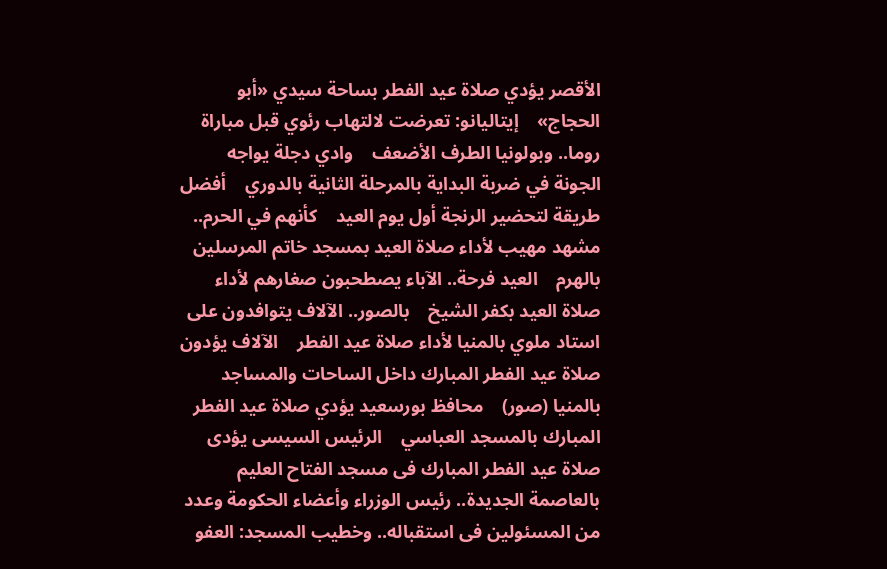الأقصر يؤدي صلاة عيد الفطر بساحة سيدي «أبو الحجاج»    إيتاليانو: تعرضت لالتهاب رئوي قبل مباراة روما.. وبولونيا الطرف الأضعف    وادي دجلة يواجه الجونة في ضربة البداية بالمرحلة الثانية بالدوري    أفضل طريقة لتحضير الرنجة أول يوم العيد    كأنهم في الحرم.. مشهد مهيب لأداء صلاة العيد بمسجد خاتم المرسلين بالهرم    العيد فرحة.. الآباء يصطحبون صغارهم لأداء صلاة العيد بكفر الشيخ    بالصور.. الآلاف يتوافدون على استاد ملوي بالمنيا لأداء صلاة عيد الفطر    الآلاف يؤدون صلاة عيد الفطر المبارك داخل الساحات والمساجد بالمنيا (صور)    محافظ بورسعيد يؤدي صلاة عيد الفطر المبارك بالمسجد العباسي    الرئيس السيسى يؤدى صلاة عيد الفطر المبارك فى مسجد الفتاح العليم بالعاصمة الجديدة.. رئيس الوزراء وأعضاء الحكومة وعدد من المسئولين فى استقباله.. وخطيب المسجد: العفو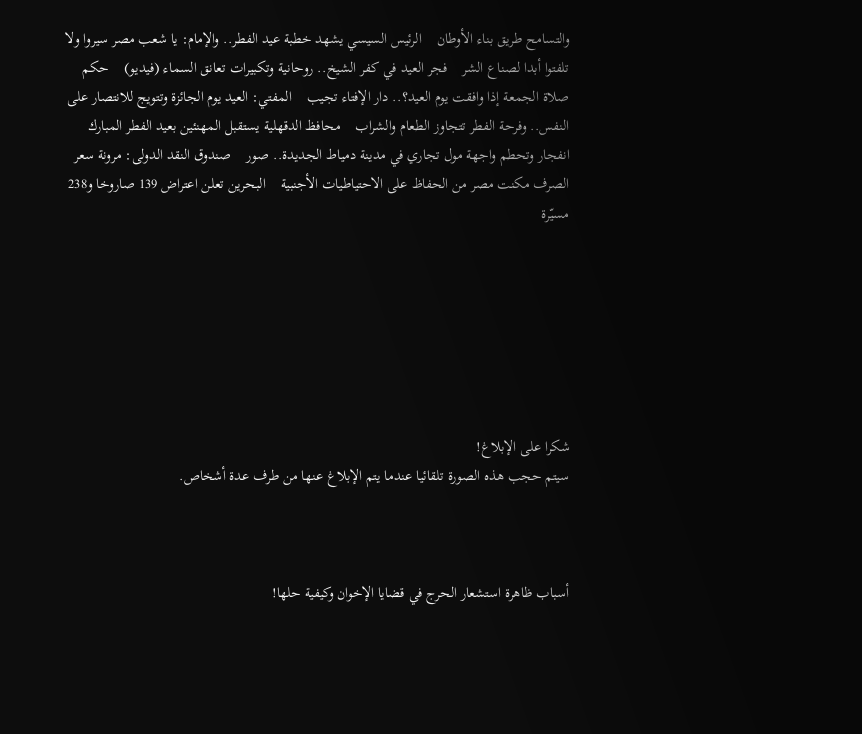والتسامح طريق بناء الأوطان    الرئيس السيسي يشهد خطبة عيد الفطر.. والإمام: يا شعب مصر سيروا ولا تلفتوا أبدا لصناع الشر    فجر العيد في كفر الشيخ.. روحانية وتكبيرات تعانق السماء (فيديو)    حكم صلاة الجمعة إذا وافقت يوم العيد؟.. دار الإفتاء تجيب    المفتي: العيد يوم الجائزة وتتويج للانتصار على النفس.. وفرحة الفطر تتجاوز الطعام والشراب    محافظ الدقهلية يستقبل المهنئين بعيد الفطر المبارك    انفجار وتحطم واجهة مول تجاري في مدينة دمياط الجديدة.. صور    صندوق النقد الدولى: مرونة سعر الصرف مكنت مصر من الحفاظ على الاحتياطيات الأجنبية    البحرين تعلن اعتراض 139 صاروخا و238 مسيّرة







شكرا على الإبلاغ!
سيتم حجب هذه الصورة تلقائيا عندما يتم الإبلاغ عنها من طرف عدة أشخاص.



أسباب ظاهرة استشعار الحرج في قضايا الإخوان وكيفية حلها!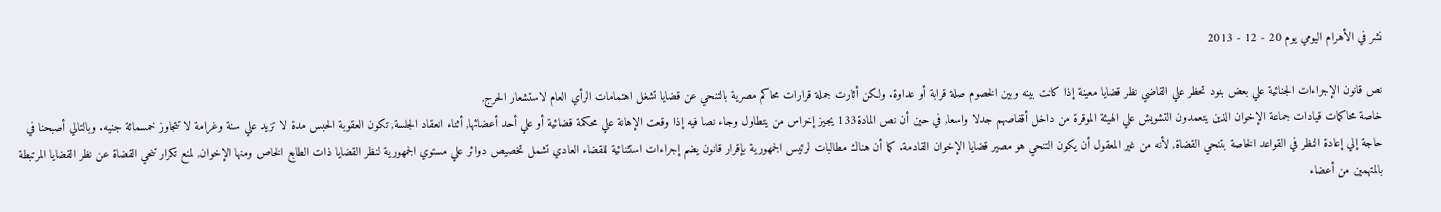نشر في الأهرام اليومي يوم 20 - 12 - 2013

نص قانون الإجراءات الجنائية علي بعض بنود تحظر علي القاضي نظر قضايا معينة إذا كانت بينه وبين الخصوم صلة قرابة أو عداوة. ولكن أثارت جملة قرارات محاكم مصرية بالتنحي عن قضايا تشغل اهتمامات الرأي العام لاستشعار الحرج,
خاصة محاكمات قيادات جماعة الإخوان الذين يتعمدون التشويش علي الهيئة الموقرة من داخل أقفاصهم جدلا واسعا, في حين أن نص المادة133 يجيز إخراس من يتطاول وجاء نصا فيه إذا وقعت الإهانة علي محكمة قضائية أو علي أحد أعضائها, أثناء انعقاد الجلسة, تكون العقوبة الحبس مدة لا تزيد علي سنة وغرامة لا تتجاوز خمسمائة جنيه. وبالتالي أصبحنا في حاجة إلي إعادة النظر في القواعد الخاصة بتنحي القضاة, لأنه من غير المعقول أن يكون التنحي هو مصير قضايا الإخوان القادمة. كما أن هناك مطالبات لرئيس الجمهورية بإقرار قانون يضم إجراءات استثنائية للقضاء العادي تشمل تخصيص دوائر علي مستوي الجمهورية لنظر القضايا ذات الطابع الخاص ومنها الإخوان, لمنع تكرار تنحي القضاة عن نظر القضايا المرتبطة بالمتهمين من أعضاء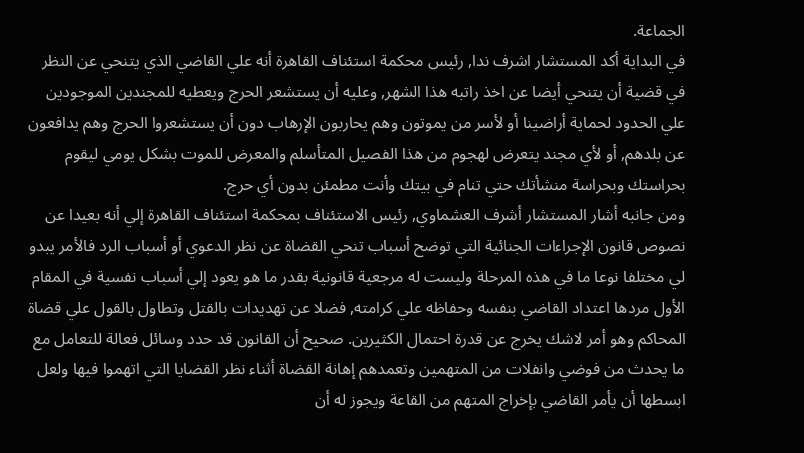الجماعة.
في البداية أكد المستشار اشرف ندا, رئيس محكمة استئناف القاهرة أنه علي القاضي الذي يتنحي عن النظر في قضية أن يتنحي أيضا عن اخذ راتبه هذا الشهر, وعليه أن يستشعر الحرج ويعطيه للمجندين الموجودين علي الحدود لحماية أراضينا أو لأسر من يموتون وهم يحاربون الإرهاب دون أن يستشعروا الحرج وهم يدافعون عن بلدهم, أو لأي مجند يتعرض لهجوم من هذا الفصيل المتأسلم والمعرض للموت بشكل يومي ليقوم بحراستك وبحراسة منشأتك حتي تنام في بيتك وأنت مطمئن بدون أي حرج.
ومن جانبه أشار المستشار أشرف العشماوي, رئيس الاستئناف بمحكمة استئناف القاهرة إلي أنه بعيدا عن نصوص قانون الإجراءات الجنائية التي توضح أسباب تنحي القضاة عن نظر الدعوي أو أسباب الرد فالأمر يبدو لي مختلفا نوعا ما في هذه المرحلة وليست له مرجعية قانونية بقدر ما هو يعود إلي أسباب نفسية في المقام الأول مردها اعتداد القاضي بنفسه وحفاظه علي كرامته, فضلا عن تهديدات بالقتل وتطاول بالقول علي قضاة المحاكم وهو أمر لاشك يخرج عن قدرة احتمال الكثيرين. صحيح أن القانون قد حدد وسائل فعالة للتعامل مع ما يحدث من فوضي وانفلات من المتهمين وتعمدهم إهانة القضاة أثناء نظر القضايا التي اتهموا فيها ولعل ابسطها أن يأمر القاضي بإخراج المتهم من القاعة ويجوز له أن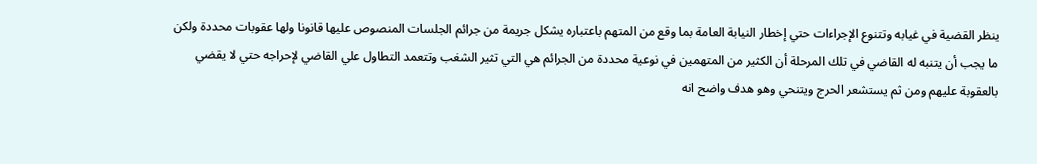ينظر القضية في غيابه وتتنوع الإجراءات حتي إخطار النيابة العامة بما وقع من المتهم باعتباره يشكل جريمة من جرائم الجلسات المنصوص عليها قانونا ولها عقوبات محددة ولكن ما يجب أن يتنبه له القاضي في تلك المرحلة أن الكثير من المتهمين في نوعية محددة من الجرائم هي التي تثير الشغب وتتعمد التطاول علي القاضي لإحراجه حتي لا يقضي بالعقوبة عليهم ومن ثم يستشعر الحرج ويتنحي وهو هدف واضح انه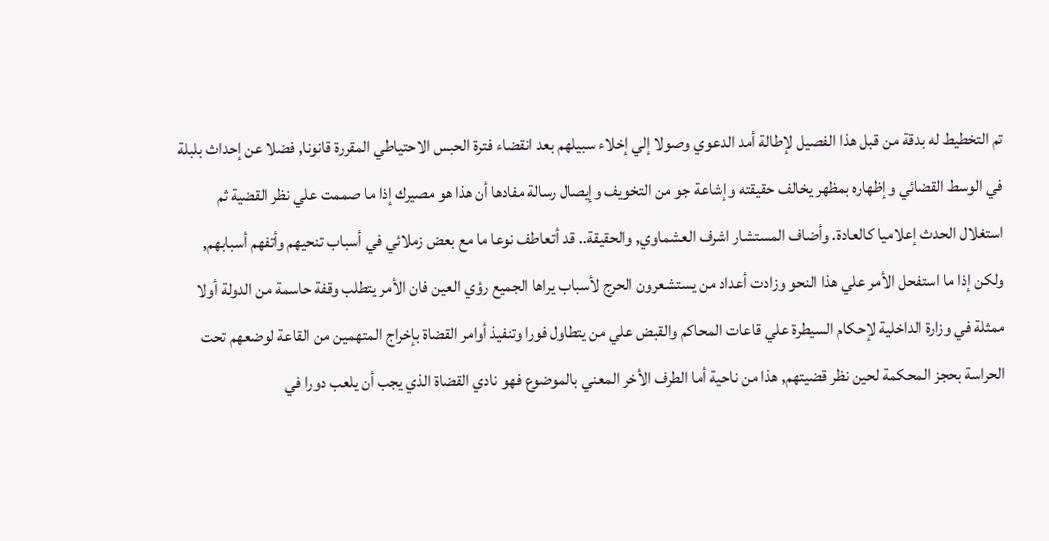تم التخطيط له بدقة من قبل هذا الفصيل لإطالة أمد الدعوي وصولا إلي إخلاء سبيلهم بعد انقضاء فترة الحبس الاحتياطي المقررة قانونا, فضلا عن إحداث بلبلة في الوسط القضائي وإظهاره بمظهر يخالف حقيقته وإشاعة جو من التخويف وإيصال رسالة مفادها أن هذا هو مصيرك إذا ما صممت علي نظر القضية ثم استغلال الحدث إعلاميا كالعادة. وأضاف المستشار اشرف العشماوي, والحقيقة.. قد أتعاطف نوعا ما مع بعض زملائي في أسباب تنحيهم وأتفهم أسبابهم, ولكن إذا ما استفحل الأمر علي هذا النحو وزادت أعداد من يستشعرون الحرج لأسباب يراها الجميع رؤي العين فان الأمر يتطلب وقفة حاسمة من الدولة أولا ممثلة في وزارة الداخلية لإحكام السيطرة علي قاعات المحاكم والقبض علي من يتطاول فورا وتنفيذ أوامر القضاة بإخراج المتهمين من القاعة لوضعهم تحت الحراسة بحجز المحكمة لحين نظر قضيتهم, هذا من ناحية أما الطرف الأخر المعني بالموضوع فهو نادي القضاة الذي يجب أن يلعب دورا في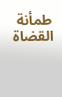طمأنة القضاة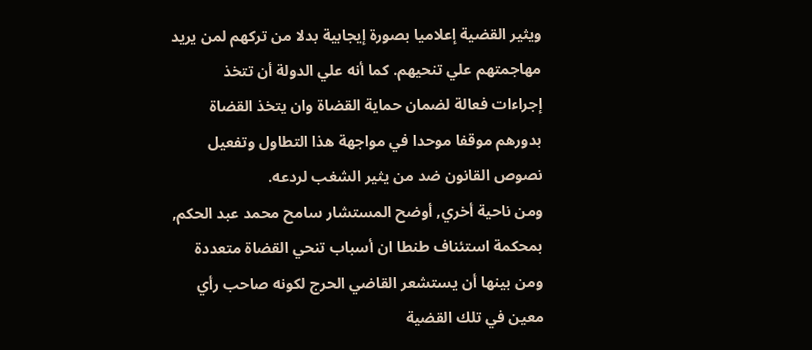ويثير القضية إعلاميا بصورة إيجابية بدلا من تركهم لمن يريد مهاجمتهم علي تنحيهم. كما أنه علي الدولة أن تتخذ إجراءات فعالة لضمان حماية القضاة وان يتخذ القضاة بدورهم موقفا موحدا في مواجهة هذا التطاول وتفعيل نصوص القانون ضد من يثير الشغب لردعه.
ومن ناحية أخري, أوضح المستشار سامح محمد عبد الحكم, بمحكمة استئناف طنطا ان أسباب تنحي القضاة متعددة ومن بينها أن يستشعر القاضي الحرج لكونه صاحب رأي معين في تلك القضية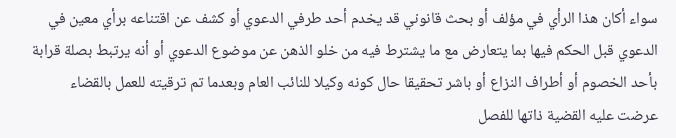سواء أكان هذا الرأي في مؤلف أو بحث قانوني قد يخدم أحد طرفي الدعوي أو كشف عن اقتناعه برأي معين في الدعوي قبل الحكم فيها بما يتعارض مع ما يشترط فيه من خلو الذهن عن موضوع الدعوي أو أنه يرتبط بصلة قرابة بأحد الخصوم أو أطراف النزاع أو باشر تحقيقا حال كونه وكيلا للنائب العام وبعدما تم ترقيته للعمل بالقضاء عرضت عليه القضية ذاتها للفصل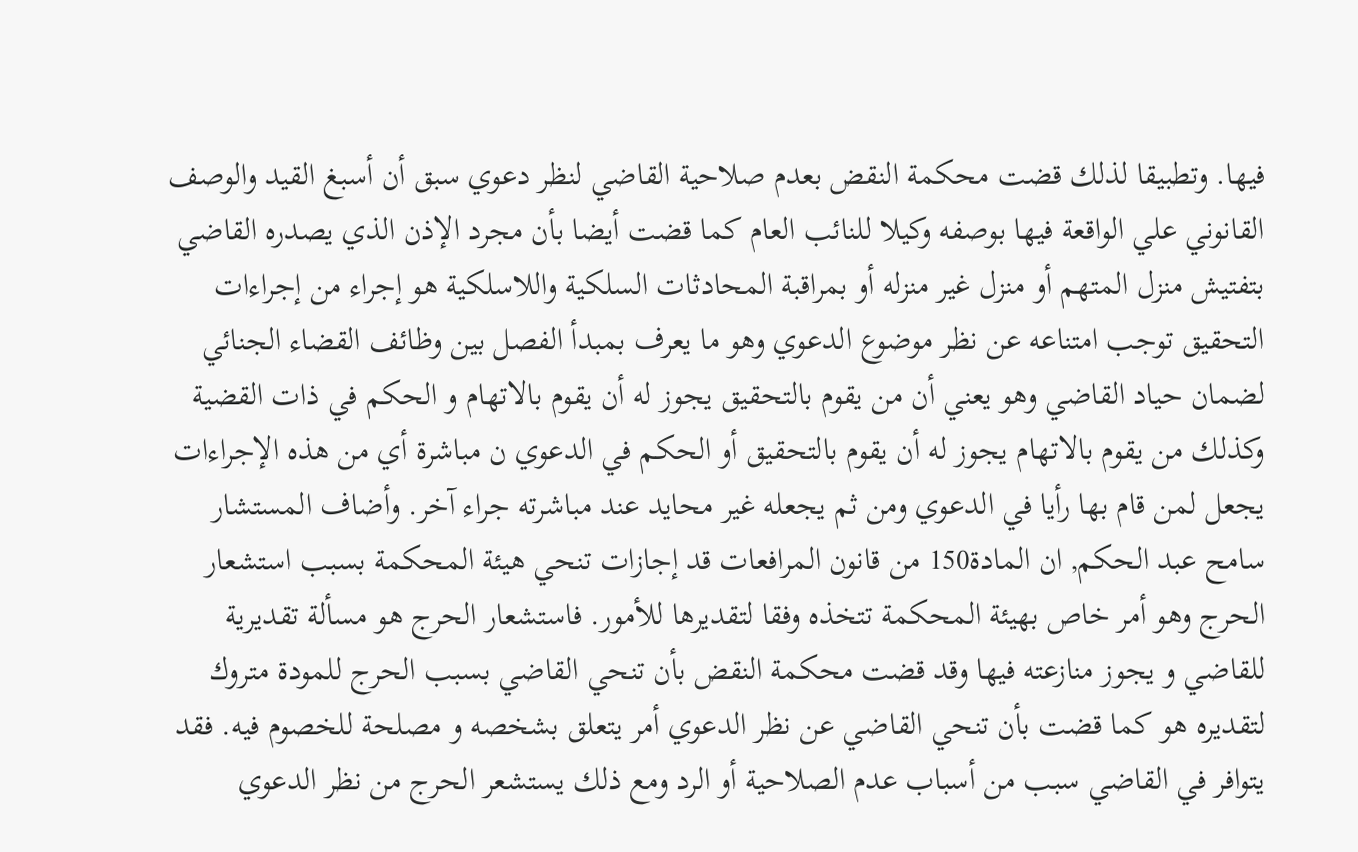فيها. وتطبيقا لذلك قضت محكمة النقض بعدم صلاحية القاضي لنظر دعوي سبق أن أسبغ القيد والوصف القانوني علي الواقعة فيها بوصفه وكيلا للنائب العام كما قضت أيضا بأن مجرد الإذن الذي يصدره القاضي بتفتيش منزل المتهم أو منزل غير منزله أو بمراقبة المحادثات السلكية واللاسلكية هو إجراء من إجراءات التحقيق توجب امتناعه عن نظر موضوع الدعوي وهو ما يعرف بمبدأ الفصل بين وظائف القضاء الجنائي لضمان حياد القاضي وهو يعني أن من يقوم بالتحقيق يجوز له أن يقوم بالاتهام و الحكم في ذات القضية وكذلك من يقوم بالاتهام يجوز له أن يقوم بالتحقيق أو الحكم في الدعوي ن مباشرة أي من هذه الإجراءات يجعل لمن قام بها رأيا في الدعوي ومن ثم يجعله غير محايد عند مباشرته جراء آخر. وأضاف المستشار سامح عبد الحكم, ان المادة150 من قانون المرافعات قد إجازات تنحي هيئة المحكمة بسبب استشعار الحرج وهو أمر خاص بهيئة المحكمة تتخذه وفقا لتقديرها للأمور. فاستشعار الحرج هو مسألة تقديرية للقاضي و يجوز منازعته فيها وقد قضت محكمة النقض بأن تنحي القاضي بسبب الحرج للمودة متروك لتقديره هو كما قضت بأن تنحي القاضي عن نظر الدعوي أمر يتعلق بشخصه و مصلحة للخصوم فيه. فقد يتوافر في القاضي سبب من أسباب عدم الصلاحية أو الرد ومع ذلك يستشعر الحرج من نظر الدعوي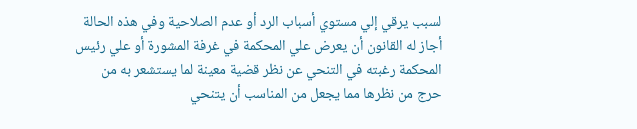لسبب يرقي إلي مستوي أسباب الرد أو عدم الصلاحية وفي هذه الحالة أجاز له القانون أن يعرض علي المحكمة في غرفة المشورة أو علي رئيس المحكمة رغبته في التنحي عن نظر قضية معينة لما يستشعر به من حرج من نظرها مما يجعل من المناسب أن يتنحي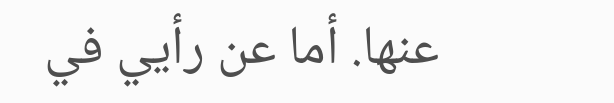عنها. أما عن رأيي في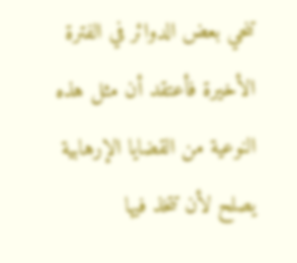تنحي بعض الدوائر في الفترة الأخيرة فأعتقد أن مثل هذه النوعية من القضايا الإرهابية يصلح لأن تتخذ فيها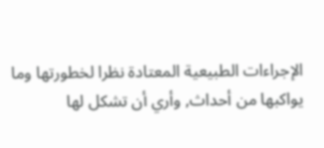الإجراءات الطبيعية المعتادة نظرا لخطورتها وما يواكبها من أحداث, وأري أن تشكل لها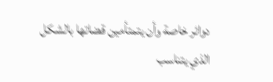دوائر خاصة وأن يتمتأمين قضاتها بالشكل الذي يتناسب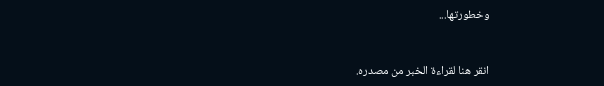وخطورتها...


انقر هنا لقراءة الخبر من مصدره.